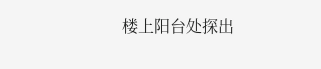楼上阳台处探出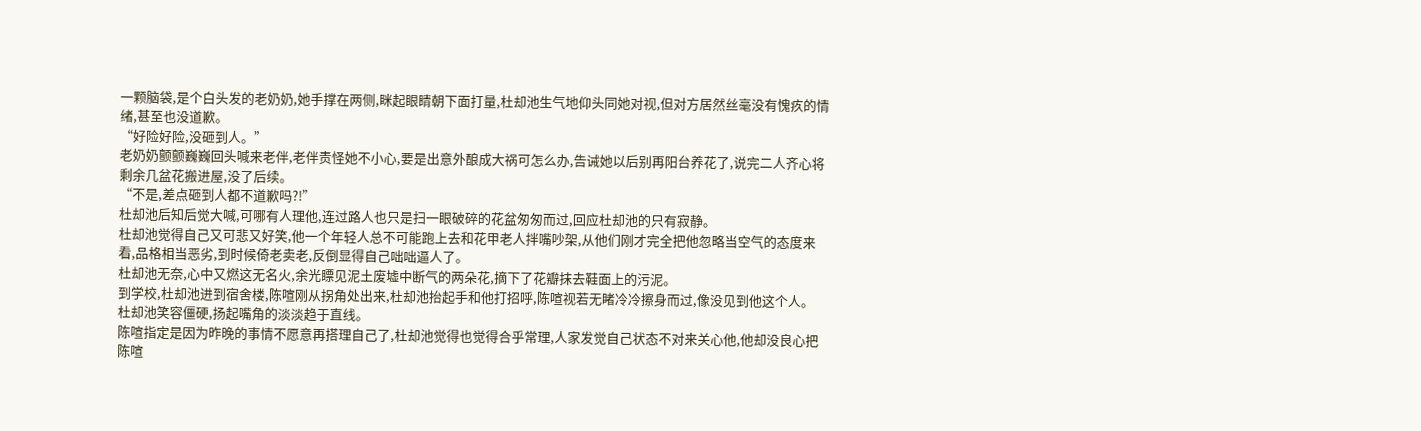一颗脑袋,是个白头发的老奶奶,她手撑在两侧,眯起眼睛朝下面打量,杜却池生气地仰头同她对视,但对方居然丝毫没有愧疚的情绪,甚至也没道歉。
“好险好险,没砸到人。”
老奶奶颤颤巍巍回头喊来老伴,老伴责怪她不小心,要是出意外酿成大祸可怎么办,告诫她以后别再阳台养花了,说完二人齐心将剩余几盆花搬进屋,没了后续。
“不是,差点砸到人都不道歉吗?!”
杜却池后知后觉大喊,可哪有人理他,连过路人也只是扫一眼破碎的花盆匆匆而过,回应杜却池的只有寂静。
杜却池觉得自己又可悲又好笑,他一个年轻人总不可能跑上去和花甲老人拌嘴吵架,从他们刚才完全把他忽略当空气的态度来看,品格相当恶劣,到时候倚老卖老,反倒显得自己咄咄逼人了。
杜却池无奈,心中又燃这无名火,余光瞟见泥土废墟中断气的两朵花,摘下了花瓣抹去鞋面上的污泥。
到学校,杜却池进到宿舍楼,陈喧刚从拐角处出来,杜却池抬起手和他打招呼,陈喧视若无睹冷冷擦身而过,像没见到他这个人。
杜却池笑容僵硬,扬起嘴角的淡淡趋于直线。
陈喧指定是因为昨晚的事情不愿意再搭理自己了,杜却池觉得也觉得合乎常理,人家发觉自己状态不对来关心他,他却没良心把陈喧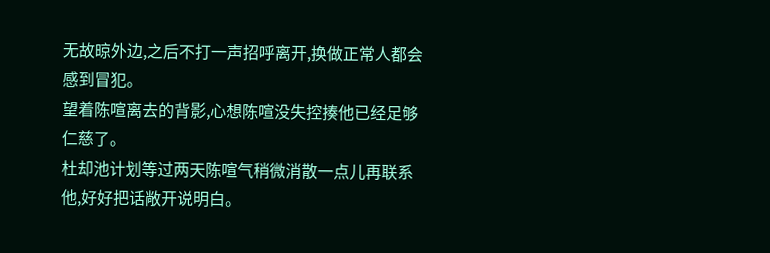无故晾外边,之后不打一声招呼离开,换做正常人都会感到冒犯。
望着陈喧离去的背影,心想陈喧没失控揍他已经足够仁慈了。
杜却池计划等过两天陈喧气稍微消散一点儿再联系他,好好把话敞开说明白。